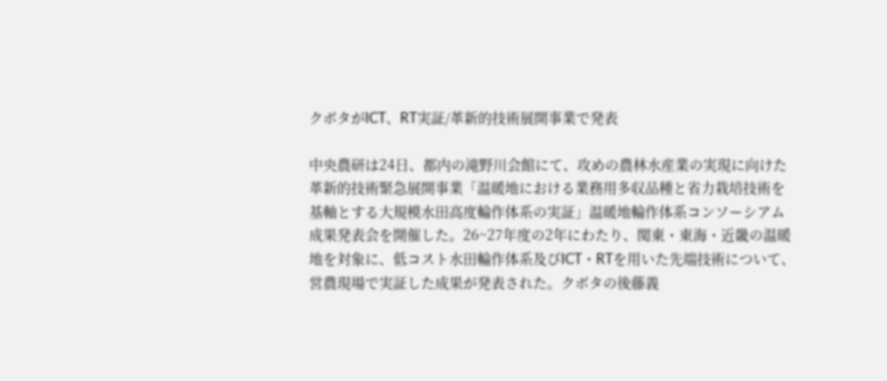クボタがICT、RT実証/革新的技術展開事業で発表

中央農研は24日、都内の滝野川会館にて、攻めの農林水産業の実現に向けた革新的技術緊急展開事業「温暖地における業務用多収品種と省力栽培技術を基軸とする大規模水田高度輪作体系の実証」温暖地輪作体系コンソーシアム成果発表会を開催した。26~27年度の2年にわたり、関東・東海・近畿の温暖地を対象に、低コスト水田輪作体系及びICT・RTを用いた先端技術について、営農現場で実証した成果が発表された。クボタの後藤義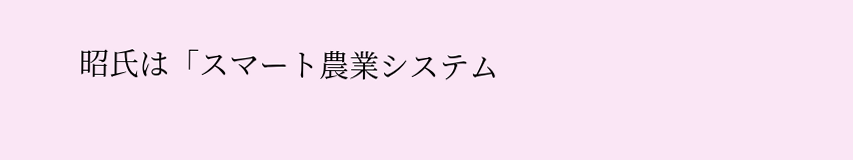昭氏は「スマート農業システム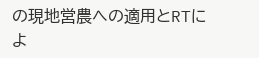の現地営農への適用とRTによ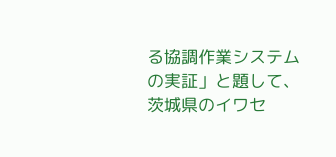る協調作業システムの実証」と題して、茨城県のイワセ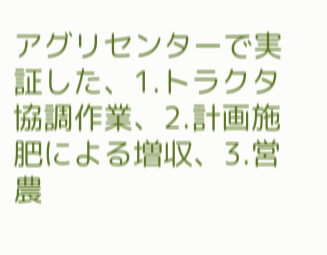アグリセンターで実証した、1.トラクタ協調作業、2.計画施肥による増収、3.営農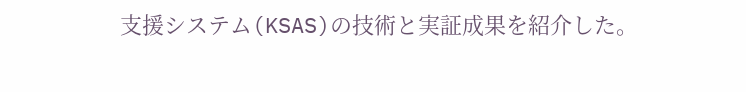支援システム(KSAS)の技術と実証成果を紹介した。